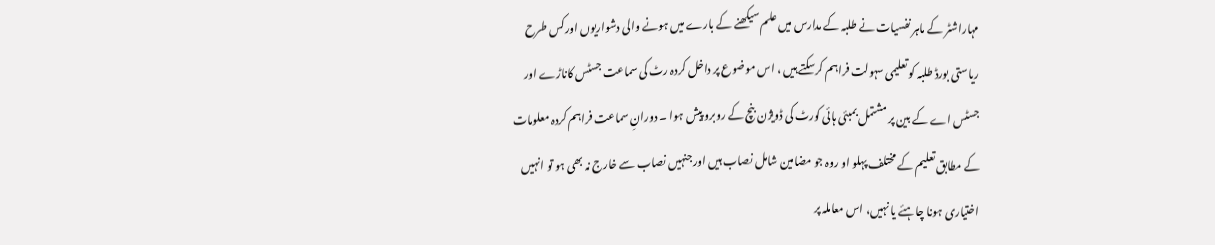مہاراشٹر کے ماہر نفسیات نے طلبہ کے مدارس میں علم سیکھنے کے بارے میں ہونے والی دشواریوں اورکس طرح ریاستی بورڈ طلبہ کو تعلیمی سہولت فراہم کرسکتے ہیں ، اس موضوع پر داخل کردہ رٹ کی سماعت جسٹس کاناڑے اور جسٹس اے کے بین پر مشتمل بمبئی ہائی کورٹ کی ڈویژن بنچ کے روبرو پیش ہوا ۔ دورانِ سماعت فراہم کردہ معلومات کے مطابق تعلیم کے مختلف پہلو او روہ جو مضامین شامل نصاب ہیں اور جنہیں نصاب سے خارج نہ بھی ہو تو انہیں اختیاری ہونا چاہئے یا نہیں، اس معاملہ پر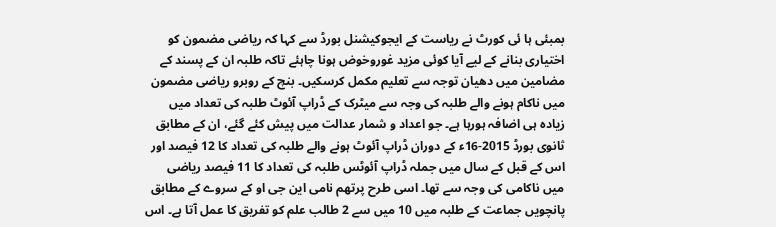بمبئی ہا ئی کورٹ نے ریاست کے ایجوکیشنل بورڈ سے کہا کہ ریاضی مضمون کو اختیاری بنانے کے لیے آیا کوئی مزید غوروخوض ہونا چاہئے تاکہ طلبہ ان کے پسند کے مضامین میں دھیان توجہ سے تعلیم مکمل کرسکیں۔ بنچ کے روبرو ریاضی مضمون میں ناکام ہونے والے طلبہ کی وجہ سے میٹرک کے ڈراپ آئوٹ طلبہ کی تعداد میں زیادہ ہی اضافہ ہورہا ہے۔ جو اعداد و شمار عدالت میں پیش کئے گئے، ان کے مطابق ثانوی بورڈ 2015-16ء کے دوران ڈراپ آئوٹ ہونے والے طلبہ کی تعداد کا 12 فیصد اور اس کے قبل کے سال میں جملہ ڈراپ آئوٹس طلبہ کی تعداد کا 11 فیصد ریاضی میں ناکامی کی وجہ سے تھا۔ اسی طرح پرتھم نامی این جی او کے سروے کے مطابق پانچویں جماعت کے طلبہ میں 10 میں سے 2 طالب علم کو تفریق کا عمل آتا ہے۔ اس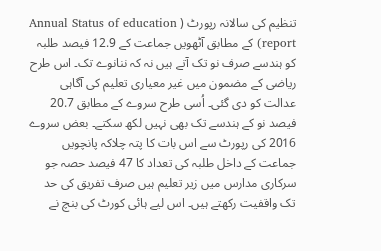تنظیم کی سالانہ رپورٹ ( Annual Status of education report) کے مطابق آٹھویں جماعت کے 12.9 فیصد طلبہ کو ہندسے صرف نو تک آتے ہیں نہ کہ ننانوے تک۔ اس طرح ریاضی کے مضمون میں غیر معیاری تعلیم کی آگاہی عدالت کو دی گئی۔ اُسی طرح سروے کے مطابق 20.7 فیصد نو کے ہندسے تک بھی نہیں لکھ سکتے۔ بعض سروے 2016 کی رپورٹ سے اس بات کا پتہ چلاکہ پانچویں جماعت کے داخل طلبہ کی تعداد کا 47 فیصد حصہ جو سرکاری مدارس میں زیر تعلیم ہیں صرف تفریق کی حد تک واقفیت رکھتے ہیں۔ اس لیے ہائی کورٹ کی بنچ نے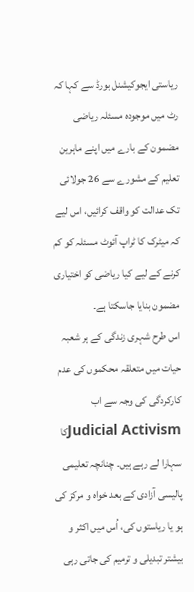ریاستی ایجوکیشنل بورڈ سے کہا کہ رٹ میں موجودہ مسئلہ ریاضی مضمون کے بارے میں اپنے ماہرین تعلیم کے مشورے سے 26 جولائی تک عدالت کو واقف کرائیں، اس لیے کہ میٹرک کا ٹراپ آئوٹ مسئلہ کو کم کرنے کے لیے کیا ریاضی کو اختیاری مضمون بنایا جاسکتا ہے۔
اس طرح شہری زندگی کے ہر شعبہ حیات میں متعلقہ محکموں کی عدم کارکردگی کی وجہ سے اب Judicial Activismکا سہارا لے رہے ہیں۔ چنانچہ تعلیمی پالیسی آزادی کے بعد خواہ و مرکز کی ہو یا ریاستوں کی، اُس میں اکثر و بیشتر تبدیلی و ترمیم کی جاتی رہی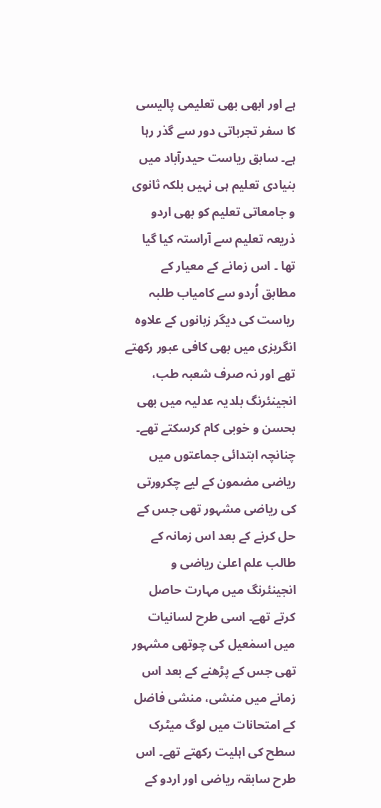ہے اور ابھی بھی تعلیمی پالیسی کا سفر تجرباتی دور سے گذر رہا ہے۔ سابق ریاست حیدرآباد میں بنیادی تعلیم ہی نہیں بلکہ ثانوی و جامعاتی تعلیم کو بھی اردو ذریعہ تعلیم سے آراستہ کیا گیا تھا ۔ اس زمانے کے معیار کے مطابق اُردو سے کامیاب طلبہ ریاست کی دیگر زبانوں کے علاوہ انگریزی میں بھی کافی عبور رکھتے تھے اور نہ صرف شعبہ طب، انجینئرنگ بلدیہ عدلیہ میں بھی بحسن و خوبی کام کرسکتے تھے۔ چنانچہ ابتدائی جماعتوں میں ریاضی مضمون کے لیے چکرورتی کی ریاضی مشہور تھی جس کے حل کرنے کے بعد اس زمانہ کے طالب علم اعلیٰ ریاضی و انجینئرنگ میں مہارت حاصل کرتے تھے۔ اسی طرح لسانیات میں اسمٰعیل کی چوتھی مشہور تھی جس کے پڑھنے کے بعد اس زمانے میں منشی، منشی فاضل کے امتحانات میں لوگ میٹرک سطح کی اہلیت رکھتے تھے۔ اس طرح سابقہ ریاضی اور اردو کے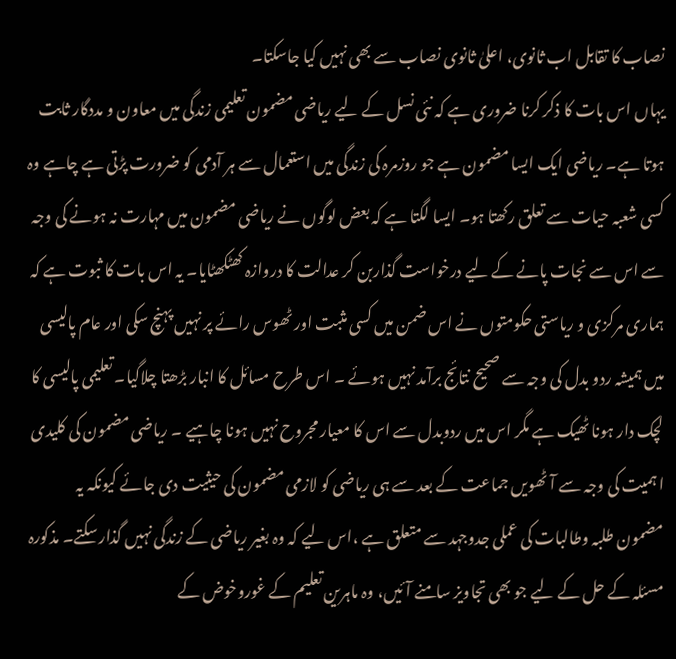نصاب کا تقابل اب ثانوی، اعلیٰ ثانوی نصاب سے بھی نہیں کیا جاسکتا۔
یہاں اس بات کا ذکر کرنا ضروری ہے کہ نئی نسل کے لیے ریاضی مضمون تعلیمی زندگی میں معاون و مددگار ثابت ہوتا ہے۔ ریاضی ایک ایسا مضمون ہے جو روزمرہ کی زندگی میں استعمال سے ہر آدمی کو ضرورت پڑتی ہے چاہے وہ کسی شعبہ حیات سے تعلق رکھتا ہو۔ ایسا لگتا ہے کہ بعض لوگوں نے ریاضی مضمون میں مہارت نہ ہونے کی وجہ سے اس سے نجات پانے کے لیے درخواست گذاربن کر عدالت کا دروازہ کھٹکھٹایا۔ یہ اس بات کا ثبوت ہے کہ ہماری مرکزی و ریاستی حکومتوں نے اس ضمن میں کسی مثبت اور ٹھوس رائے پر نہیں پہنچ سکی اور عام پالیسی میں ہمیشہ ردو بدل کی وجہ سے صحیح نتائج برآمد نہیں ہوئے ۔ اس طرح مسائل کا انبار بڑھتا چلاگیا۔ تعلیمی پالیسی کا لچک دار ہونا ٹھیک ہے مگر اس میں ردوبدل سے اس کا معیار مجروح نہیں ہونا چاہیے ۔ ریاضی مضمون کی کلیدی ا ہمیت کی وجہ سے آٹھویں جماعت کے بعد سے ہی ریاضی کو لازمی مضمون کی حیثیت دی جائے کیونکہ یہ مضمون طلبہ وطالبات کی عملی جدوجہد سے متعلق ہے ،اس لیے کہ وہ بغیر ریاضی کے زندگی نہیں گذار سکتے۔ مذکورہ مسئلہ کے حل کے لیے جو بھی تجاویز سامنے آئیں، وہ ماہرین تعلیم کے غوروخوض کے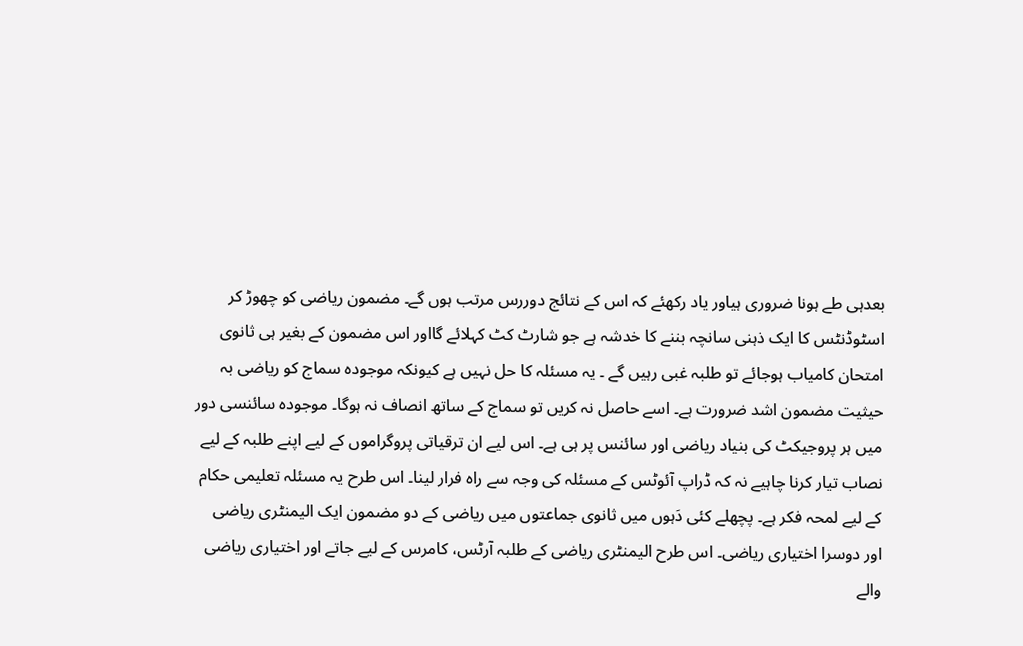بعدہی طے ہونا ضروری ہیاور یاد رکھئے کہ اس کے نتائج دوررس مرتب ہوں گے۔ مضمون ریاضی کو چھوڑ کر اسٹوڈنٹس کا ایک ذہنی سانچہ بننے کا خدشہ ہے جو شارٹ کٹ کہلائے گااور اس مضمون کے بغیر ہی ثانوی امتحان کامیاب ہوجائے تو طلبہ غبی رہیں گے ۔ یہ مسئلہ کا حل نہیں ہے کیونکہ موجودہ سماج کو ریاضی بہ حیثیت مضمون اشد ضرورت ہے۔ اسے حاصل نہ کریں تو سماج کے ساتھ انصاف نہ ہوگا۔ موجودہ سائنسی دور میں ہر پروجیکٹ کی بنیاد ریاضی اور سائنس پر ہی ہے۔ اس لیے ان ترقیاتی پروگراموں کے لیے اپنے طلبہ کے لیے نصاب تیار کرنا چاہیے نہ کہ ڈراپ آئوٹس کے مسئلہ کی وجہ سے راہ فرار لینا۔ اس طرح یہ مسئلہ تعلیمی حکام کے لیے لمحہ فکر ہے۔ پچھلے کئی دَہوں میں ثانوی جماعتوں میں ریاضی کے دو مضمون ایک الیمنٹری ریاضی اور دوسرا اختیاری ریاضی۔ اس طرح الیمنٹری ریاضی کے طلبہ آرٹس، کامرس کے لیے جاتے اور اختیاری ریاضی والے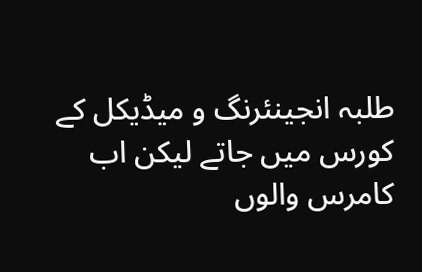طلبہ انجینئرنگ و میڈیکل کے کورس میں جاتے لیکن اب کامرس والوں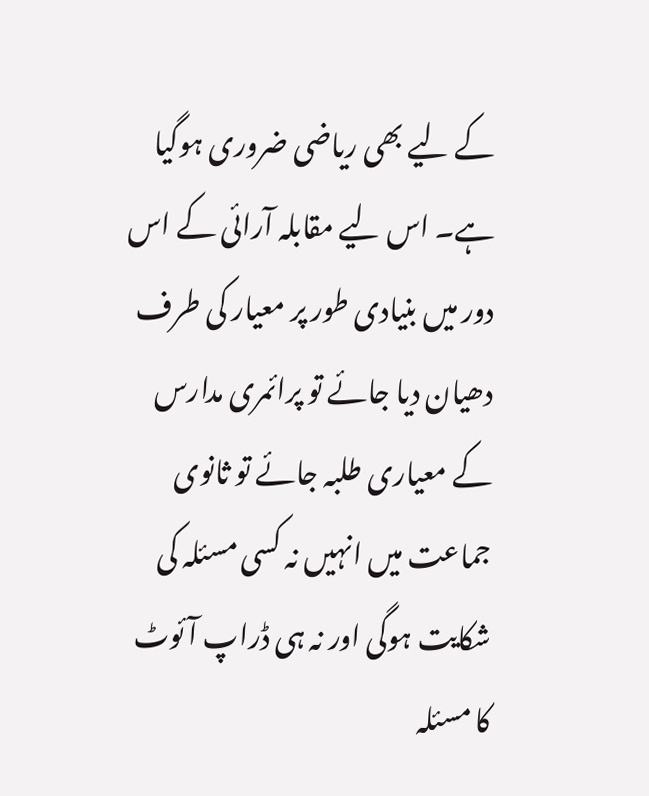کے لیے بھی ریاضی ضروری ہوگیا ہے۔ اس لیے مقابلہ آرائی کے اس دور میں بنیادی طور پر معیار کی طرف دھیان دیا جائے تو پرائمری مدارس کے معیاری طلبہ جائے تو ثانوی جماعت میں انہیں نہ کسی مسئلہ کی شکایت ہوگی اور نہ ہی ڈراپ آئوٹ کا مسئلہ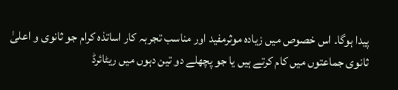پیدا ہوگا۔ اس خصوص میں زیادہ موثرمفید اور مناسب تجربہ کار اساتذہ کرام جو ثانوی و اعلیٰ ثانوی جماعتوں میں کام کرتے ہیں یا جو پچھلے دو تین دہوں میں ریٹائرڈ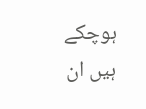ہوچکے ہیں ان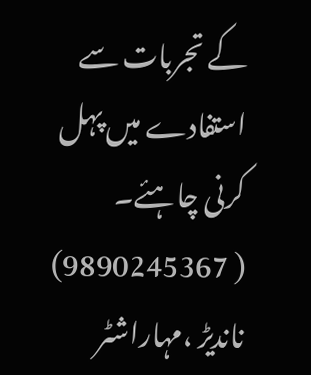کے تجربات سے استفادے میں پہل کرنی چاہئے۔
( 9890245367)
ناندیڑ ،مہاراشٹر